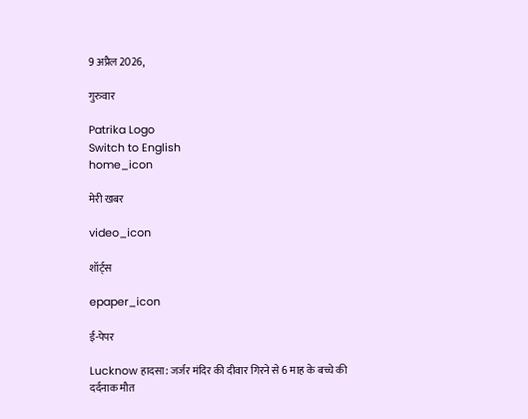9 अप्रैल 2026,

गुरुवार

Patrika Logo
Switch to English
home_icon

मेरी खबर

video_icon

शॉर्ट्स

epaper_icon

ई-पेपर

Lucknow हादसा: जर्जर मंदिर की दीवार गिरने से 6 माह के बच्चे की दर्दनाक मौत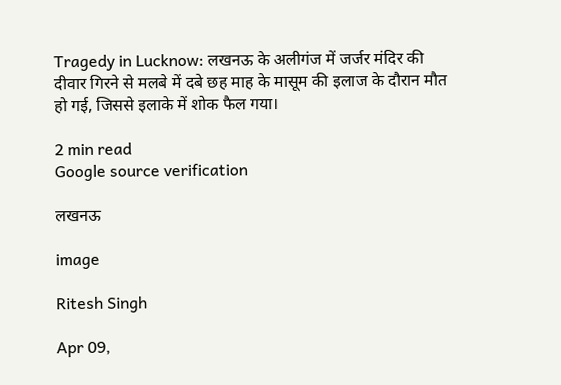Tragedy in Lucknow: लखनऊ के अलीगंज में जर्जर मंदिर की दीवार गिरने से मलबे में दबे छह माह के मासूम की इलाज के दौरान मौत हो गई, जिससे इलाके में शोक फैल गया।

2 min read
Google source verification

लखनऊ

image

Ritesh Singh

Apr 09,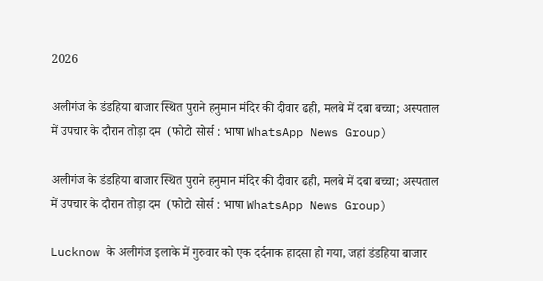2026

अलीगंज के डंडहिया बाजार स्थित पुराने हनुमान मंदिर की दीवार ढही, मलबे में दबा बच्चा; अस्पताल में उपचार के दौरान तोड़ा दम  (फोटो सोर्स : भाषा WhatsApp News Group)

अलीगंज के डंडहिया बाजार स्थित पुराने हनुमान मंदिर की दीवार ढही, मलबे में दबा बच्चा; अस्पताल में उपचार के दौरान तोड़ा दम  (फोटो सोर्स : भाषा WhatsApp News Group)

Lucknow के अलीगंज इलाके में गुरुवार को एक दर्दनाक हादसा हो गया, जहां डंडहिया बाजार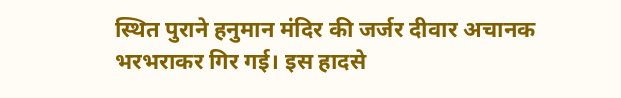स्थित पुराने हनुमान मंदिर की जर्जर दीवार अचानक भरभराकर गिर गई। इस हादसे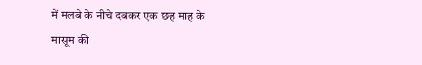में मलबे के नीचे दबकर एक छह माह के मासूम की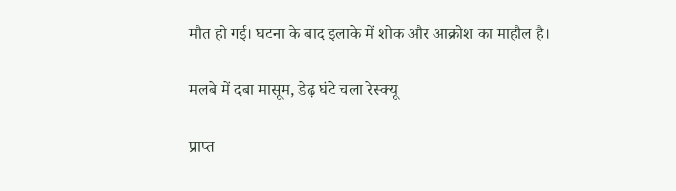मौत हो गई। घटना के बाद इलाके में शोक और आक्रोश का माहौल है।

मलबे में दबा मासूम, डेढ़ घंटे चला रेस्क्यू

प्राप्त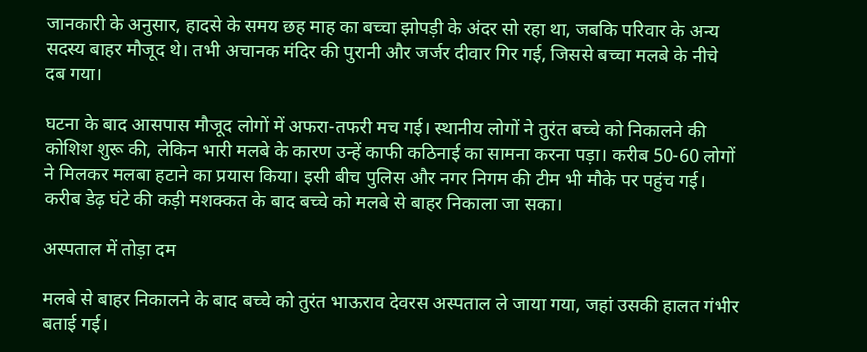जानकारी के अनुसार, हादसे के समय छह माह का बच्चा झोपड़ी के अंदर सो रहा था, जबकि परिवार के अन्य सदस्य बाहर मौजूद थे। तभी अचानक मंदिर की पुरानी और जर्जर दीवार गिर गई, जिससे बच्चा मलबे के नीचे दब गया।

घटना के बाद आसपास मौजूद लोगों में अफरा-तफरी मच गई। स्थानीय लोगों ने तुरंत बच्चे को निकालने की कोशिश शुरू की, लेकिन भारी मलबे के कारण उन्हें काफी कठिनाई का सामना करना पड़ा। करीब 50-60 लोगों ने मिलकर मलबा हटाने का प्रयास किया। इसी बीच पुलिस और नगर निगम की टीम भी मौके पर पहुंच गई। करीब डेढ़ घंटे की कड़ी मशक्कत के बाद बच्चे को मलबे से बाहर निकाला जा सका।

अस्पताल में तोड़ा दम

मलबे से बाहर निकालने के बाद बच्चे को तुरंत भाऊराव देवरस अस्पताल ले जाया गया, जहां उसकी हालत गंभीर बताई गई।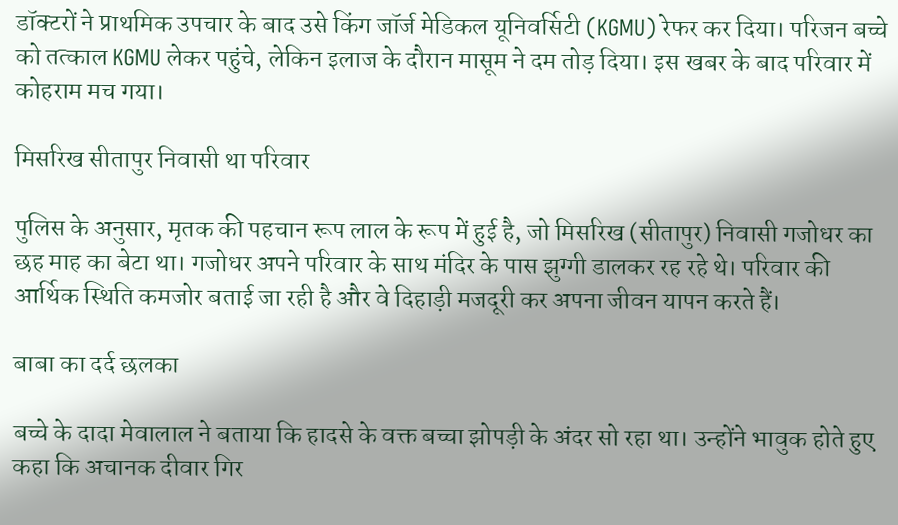डॉक्टरों ने प्राथमिक उपचार के बाद उसे किंग जॉर्ज मेडिकल यूनिवर्सिटी (KGMU) रेफर कर दिया। परिजन बच्चे को तत्काल KGMU लेकर पहुंचे, लेकिन इलाज के दौरान मासूम ने दम तोड़ दिया। इस खबर के बाद परिवार में कोहराम मच गया।

मिसरिख सीतापुर निवासी था परिवार

पुलिस के अनुसार, मृतक की पहचान रूप लाल के रूप में हुई है, जो मिसरिख (सीतापुर) निवासी गजोधर का छह माह का बेटा था। गजोधर अपने परिवार के साथ मंदिर के पास झुग्गी डालकर रह रहे थे। परिवार की आर्थिक स्थिति कमजोर बताई जा रही है और वे दिहाड़ी मजदूरी कर अपना जीवन यापन करते हैं।

बाबा का दर्द छलका

बच्चे के दादा मेवालाल ने बताया कि हादसे के वक्त बच्चा झोपड़ी के अंदर सो रहा था। उन्होंने भावुक होते हुए कहा कि अचानक दीवार गिर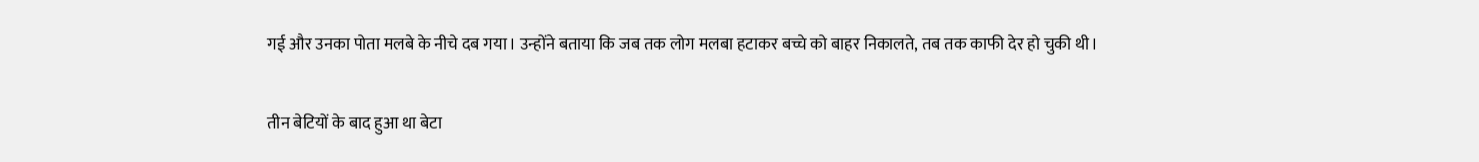गई और उनका पोता मलबे के नीचे दब गया। उन्होंने बताया कि जब तक लोग मलबा हटाकर बच्चे को बाहर निकालते, तब तक काफी देर हो चुकी थी।

तीन बेटियों के बाद हुआ था बेटा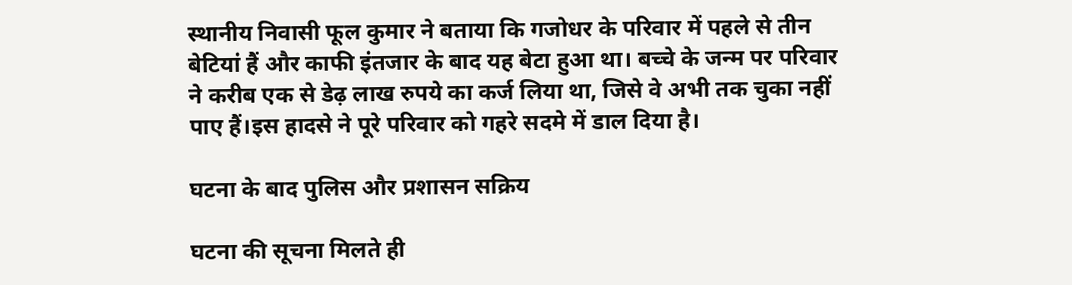स्थानीय निवासी फूल कुमार ने बताया कि गजोधर के परिवार में पहले से तीन बेटियां हैं और काफी इंतजार के बाद यह बेटा हुआ था। बच्चे के जन्म पर परिवार ने करीब एक से डेढ़ लाख रुपये का कर्ज लिया था, जिसे वे अभी तक चुका नहीं पाए हैं।इस हादसे ने पूरे परिवार को गहरे सदमे में डाल दिया है।

घटना के बाद पुलिस और प्रशासन सक्रिय

घटना की सूचना मिलते ही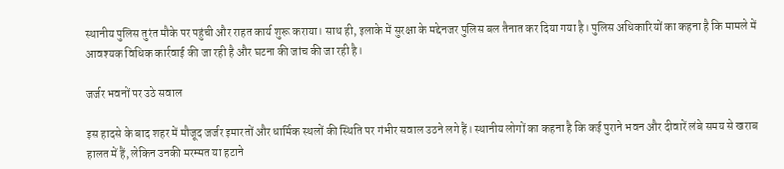स्थानीय पुलिस तुरंत मौके पर पहुंची और राहत कार्य शुरू कराया। साथ ही, इलाके में सुरक्षा के मद्देनजर पुलिस बल तैनात कर दिया गया है। पुलिस अधिकारियों का कहना है कि मामले में आवश्यक विधिक कार्रवाई की जा रही है और घटना की जांच की जा रही है।

जर्जर भवनों पर उठे सवाल

इस हादसे के बाद शहर में मौजूद जर्जर इमारतों और धार्मिक स्थलों की स्थिति पर गंभीर सवाल उठने लगे हैं। स्थानीय लोगों का कहना है कि कई पुराने भवन और दीवारें लंबे समय से खराब हालत में हैं, लेकिन उनकी मरम्मत या हटाने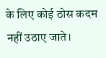के लिए कोई ठोस कदम नहीं उठाए जाते।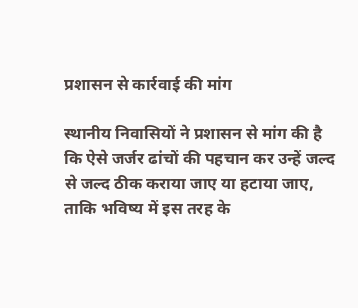प्रशासन से कार्रवाई की मांग

स्थानीय निवासियों ने प्रशासन से मांग की है कि ऐसे जर्जर ढांचों की पहचान कर उन्हें जल्द से जल्द ठीक कराया जाए या हटाया जाए, ताकि भविष्य में इस तरह के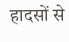हादसों से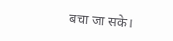बचा जा सके।